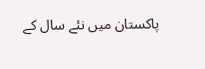پاکستان میں نئے سال کے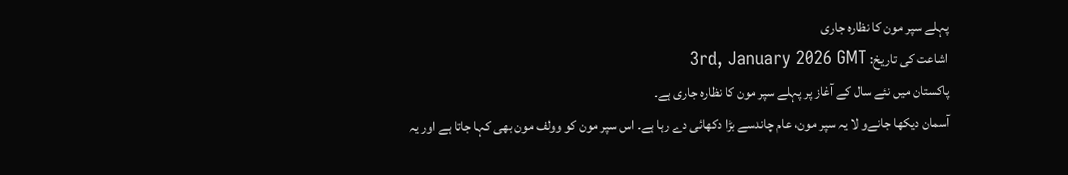پہلے سپر مون کا نظارہ جاری
اشاعت کی تاریخ: 3rd, January 2026 GMT
پاکستان میں نئے سال کے آغاز پر پہلے سپر مون کا نظارہ جاری ہے۔
آسمان دیکھا جانےو لا یہ سپر مون، عام چاندسے بڑا دکھائی دے رہا ہے۔ اس سپر مون کو وولف مون بھی کہا جاتا ہے اور یہ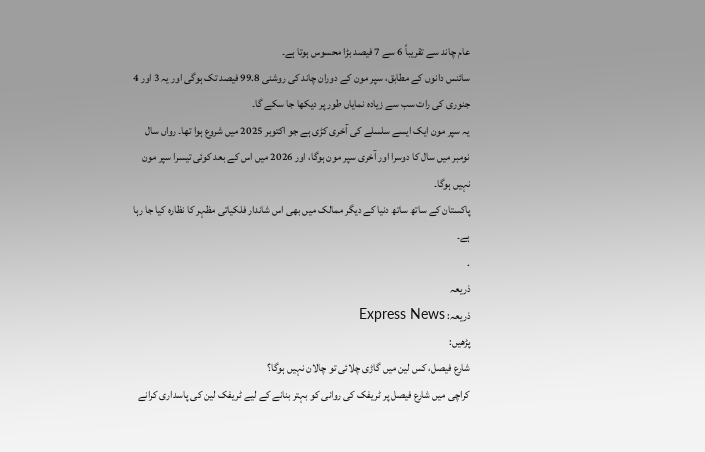عام چاند سے تقریباً 6 سے 7 فیصد بڑا محسوس ہوتا ہے۔
سائنس دانوں کے مطابق، سپر مون کے دوران چاند کی روشنی 99.8 فیصد تک ہوگی اور یہ 3 اور 4 جنوری کی رات سب سے زیادہ نمایاں طور پر دیکھا جا سکے گا۔
یہ سپر مون ایک ایسے سلسلے کی آخری کڑی ہے جو اکتوبر 2025 میں شروع ہوا تھا۔ رواں سال نومبر میں سال کا دوسرا اور آخری سپر مون ہوگا، اور 2026 میں اس کے بعد کوئی تیسرا سپر مون نہیں ہوگا۔
پاکستان کے ساتھ ساتھ دنیا کے دیگر ممالک میں بھی اس شاندار فلکیاتی مظہر کا نظارہ کیا جا رہا ہے۔
.
ذریعہ
ذریعہ: Express News
پڑھیں:
شارع فیصل، کس لین میں گاڑی چلائی تو چالان نہیں ہوگا؟
کراچی میں شارع فیصل پر ٹریفک کی روانی کو بہتر بنانے کے لیے ٹریفک لین کی پاسداری کرانے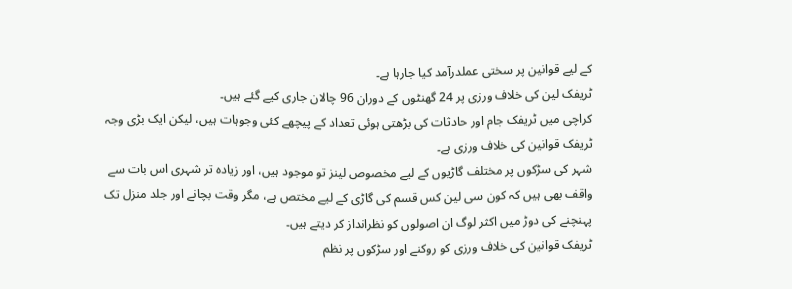کے لیے قوانین پر سختی عملدرآمد کیا جارہا ہے۔
ٹریفک لین کی خلاف ورزی پر 24 گھنٹوں کے دوران 96 چالان جاری کیے گئے ہیں۔
کراچی میں ٹریفک جام اور حادثات کی بڑھتی ہوئی تعداد کے پیچھے کئی وجوہات ہیں، لیکن ایک بڑی وجہ ٹریفک قوانین کی خلاف ورزی ہے۔
شہر کی سڑکوں پر مختلف گاڑیوں کے لیے مخصوص لینز تو موجود ہیں، اور زیادہ تر شہری اس بات سے واقف بھی ہیں کہ کون سی لین کس قسم کی گاڑی کے لیے مختص ہے، مگر وقت بچانے اور جلد منزل تک پہنچنے کی دوڑ میں اکثر لوگ ان اصولوں کو نظرانداز کر دیتے ہیں۔
ٹریفک قوانین کی خلاف ورزی کو روکنے اور سڑکوں پر نظم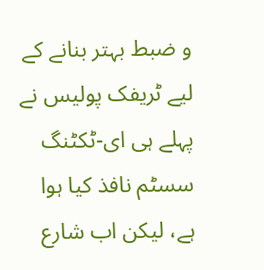و ضبط بہتر بنانے کے لیے ٹریفک پولیس نے پہلے ہی ای-ٹکٹنگ سسٹم نافذ کیا ہوا ہے، لیکن اب شارع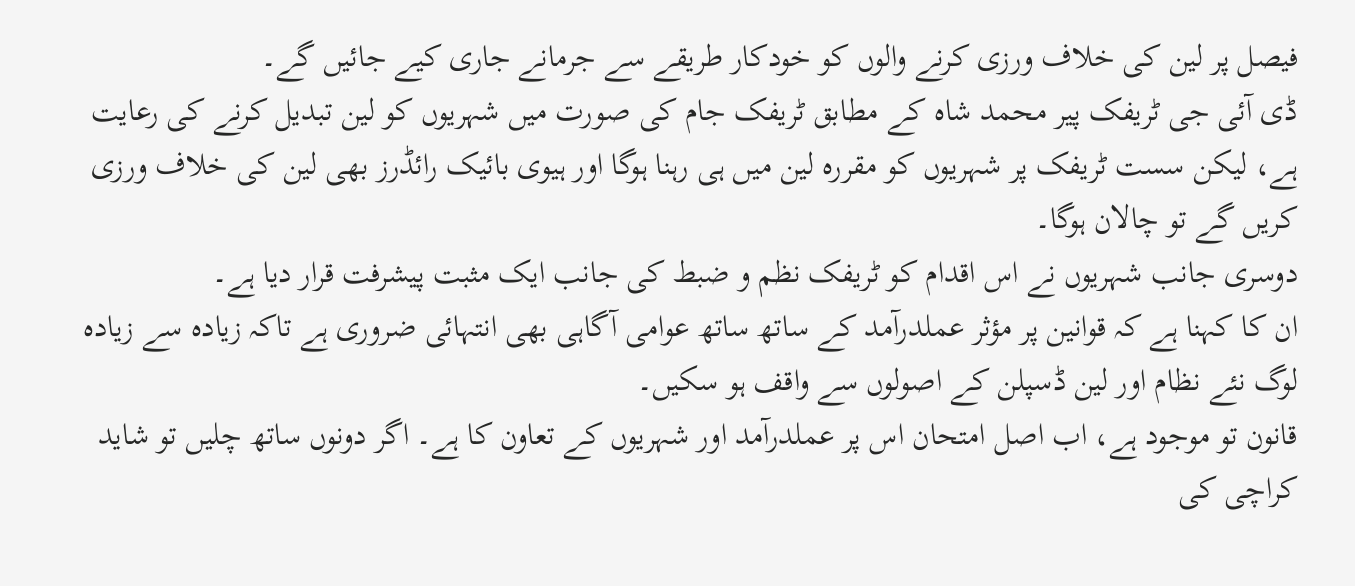فیصل پر لین کی خلاف ورزی کرنے والوں کو خودکار طریقے سے جرمانے جاری کیے جائیں گے۔
ڈی آئی جی ٹریفک پیر محمد شاہ کے مطابق ٹریفک جام کی صورت میں شہریوں کو لین تبدیل کرنے کی رعایت ہے، لیکن سست ٹریفک پر شہریوں کو مقررہ لین میں ہی رہنا ہوگا اور ہیوی بائیک رائڈرز بھی لین کی خلاف ورزی کریں گے تو چالان ہوگا۔
دوسری جانب شہریوں نے اس اقدام کو ٹریفک نظم و ضبط کی جانب ایک مثبت پیشرفت قرار دیا ہے۔
ان کا کہنا ہے کہ قوانین پر مؤثر عملدرآمد کے ساتھ ساتھ عوامی آگاہی بھی انتہائی ضروری ہے تاکہ زیادہ سے زیادہ لوگ نئے نظام اور لین ڈسپلن کے اصولوں سے واقف ہو سکیں۔
قانون تو موجود ہے، اب اصل امتحان اس پر عملدرآمد اور شہریوں کے تعاون کا ہے۔ اگر دونوں ساتھ چلیں تو شاید کراچی کی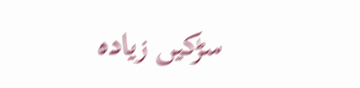سڑکیں زیادہ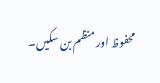محفوظ اور منظم بن سکیں۔